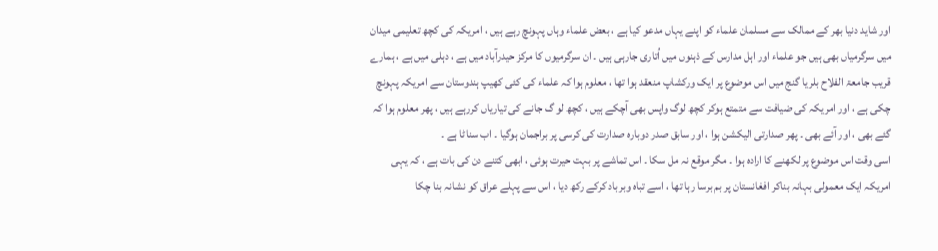اور شاید دنیا بھر کے ممالک سے مسلمان علماء کو اپنے یہاں مدعو کیا ہے ، بعض علماء وہاں پہونچ رہے ہیں ، امریکہ کی کچھ تعلیمی میدان میں سرگرمیاں بھی ہیں جو علماء اور اہل مدارس کے ذہنوں میں اُتاری جارہی ہیں ۔ ان سرگرمیوں کا مرکز حیدرآباد میں ہے ، دہلی میں ہے ، ہمارے قریب جامعۃ الفلاح بلریا گنج میں اس موضوع پر ایک ورکشاپ منعقد ہوا تھا ، معلوم ہوا کہ علماء کی کئی کھیپ ہندوستان سے امریکہ پہونچ چکی ہے ، اور امریکہ کی ضیافت سے متمتع ہوکر کچھ لوگ واپس بھی آچکے ہیں ، کچھ لو گ جانے کی تیاریاں کررہے ہیں ، پھر معلوم ہوا کہ گئے بھی ، اور آئے بھی ۔ پھر صدارتی الیکشن ہوا ، اور سابق صدر دوبارہ صدارت کی کرسی پر براجمان ہوگیا ۔ اب سناٹا ہے ۔
اسی وقت اس موضوع پر لکھنے کا ارادہ ہوا ۔ مگر موقع نہ مل سکا ۔ اس تماشے پر بہت حیرت ہوئی ، ابھی کتنے دن کی بات ہے ، کہ یہی امریکہ ایک معمولی بہانہ بناکر افغانستان پر بم برسا رہا تھا ، اسے تباہ وبرباد کرکے رکھ دیا ، اس سے پہلے عراق کو نشانہ بنا چکا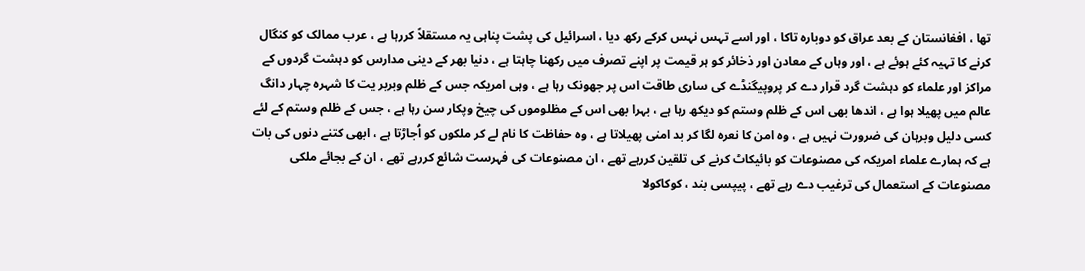تھا ، افغانستان کے بعد عراق کو دوبارہ تاکا ، اور اسے تہس نہس کرکے رکھ دیا ، اسرائیل کی پشت پناہی یہ مستقلاً کررہا ہے ، عرب ممالک کو کنگال کرنے کا تہیہ کئے ہوئے ہے ، اور وہاں کے معادن اور ذخائر کو ہر قیمت پر اپنے تصرف میں رکھنا چاہتا ہے ، دنیا بھر کے دینی مدارس کو دہشت گردوں کے مراکز اور علماء کو دہشت گرد قرار دے کر پروپیگنڈے کی ساری طاقت اس پر جھونک رہا ہے ، وہی امریکہ جس کے ظلم وبربر یت کا شہرہ چہار دانگ عالم میں پھیلا ہوا ہے ، اندھا بھی اس کے ظلم وستم کو دیکھ رہا ہے ، بہرا بھی اس کے مظلوموں کی چیخ وپکار سن رہا ہے ، جس کے ظلم وستم کے لئے کسی دلیل وبرہان کی ضرورت نہیں ہے ، وہ امن کا نعرہ لگا کر بد امنی پھیلاتا ہے ، وہ حفاظت کا نام لے کر ملکوں کو اُجاڑتا ہے ، ابھی کتنے دنوں کی بات ہے کہ ہمارے علماء امریکہ کی مصنوعات کو بائیکاٹ کرنے کی تلقین کررہے تھے ، ان مصنوعات کی فہرست شائع کررہے تھے ، ان کے بجائے ملکی مصنوعات کے استعمال کی ترغیب دے رہے تھے ، پیپسی بند ، کوکاکولا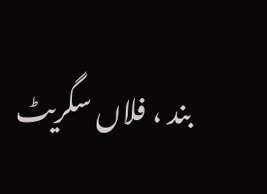بند ، فلاں سگریٹ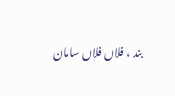بند ، فلاں فلاں سامان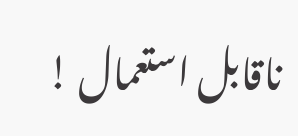ناقابل استعمال !